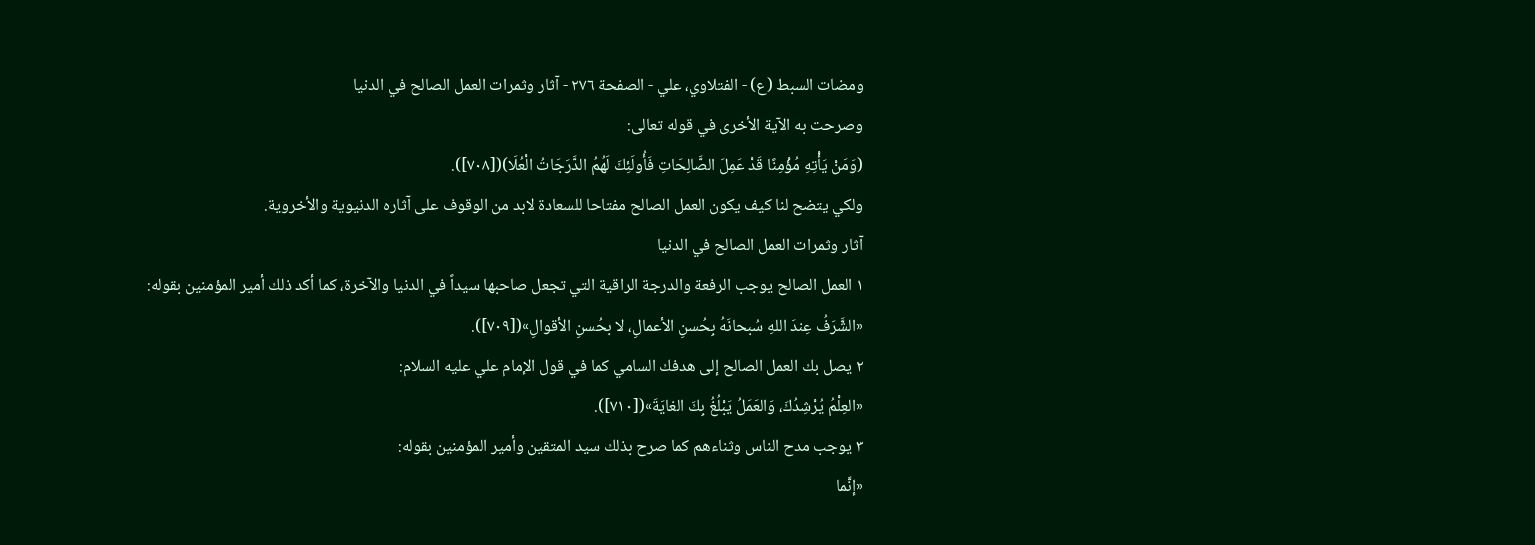ومضات السبط (ع) - الفتلاوي، علي - الصفحة ٢٧٦ - آثار وثمرات العمل الصالح في الدنيا
وصرحت به الآية الأخرى في قوله تعالى:
(وَمَنْ يَأْتِهِ مُؤْمِنًا قَدْ عَمِلَ الصَّالِحَاتِ فَأُولَئِكَ لَهُمُ الدَّرَجَاتُ الْعُلَا)([٧٠٨]).
ولكي يتضح لنا كيف يكون العمل الصالح مفتاحا للسعادة لابد من الوقوف على آثاره الدنيوية والأخروية.
آثار وثمرات العمل الصالح في الدنيا
١ العمل الصالح يوجب الرفعة والدرجة الراقية التي تجعل صاحبها سيداً في الدنيا والآخرة، كما أكد ذلك أمير المؤمنين بقوله:
«الشَّرَفُ عِندَ اللهِ سُبحانَهُ بِحُسنِ الأعمالِ، لا بحُسنِ الأقوالِ»([٧٠٩]).
٢ يصل بك العمل الصالح إلى هدفك السامي كما في قول الإمام علي عليه السلام:
«العِلْمُ يُرْشِدُكَ، وَالعَمَلُ يَبْلُغُ بِكَ الغايَةَ»([٧١٠]).
٣ يوجب مدح الناس وثناءهم كما صرح بذلك سيد المتقين وأمير المؤمنين بقوله:
«إنَّما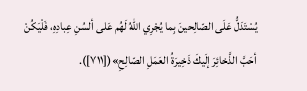يُسْتَدَلُّ عَلَى الصّالِحينَ بِما يُجْرِي اللهُ لَهُم عَلى ألسُنِ عِبادِهِ، فَلْيَكُنْ أحَبَّ الذَّخائِرَ إلَيكَ ذَخِيرَةُ العَمَلِ الصّالِحِ»([٧١١]).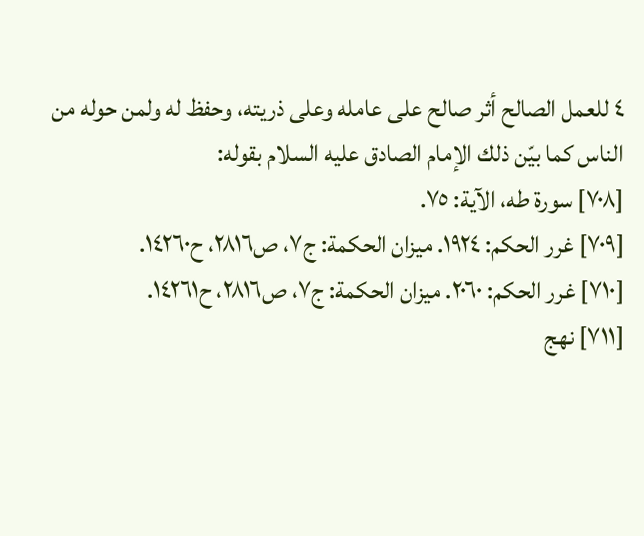٤ للعمل الصالح أثر صالح على عامله وعلى ذريته، وحفظ له ولمن حوله من الناس كما بيّن ذلك الإمام الصادق عليه السلام بقوله:
[٧٠٨] سورة طه، الآية: ٧٥.
[٧٠٩] غرر الحكم: ١٩٢٤. ميزان الحكمة: ج٧، ص٢٨١٦، ح١٤٢٦٠.
[٧١٠] غرر الحكم: ٢٠٦٠. ميزان الحكمة: ج٧، ص٢٨١٦، ح١٤٢٦١.
[٧١١] نهج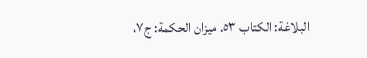البلاغة: الكتاب ٥٣. ميزان الحكمة: ج٧،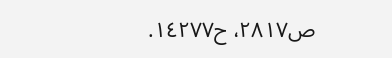ص٢٨١٧، ح١٤٢٧٧.